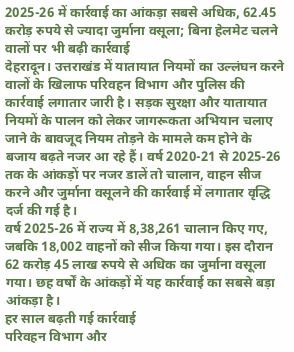2025-26 में कार्रवाई का आंकड़ा सबसे अधिक, 62.45 करोड़ रुपये से ज्यादा जुर्माना वसूला; बिना हेलमेट चलने वालों पर भी बढ़ी कार्रवाई
देहरादून। उत्तराखंड में यातायात नियमों का उल्लंघन करने वालों के खिलाफ परिवहन विभाग और पुलिस की कार्रवाई लगातार जारी है। सड़क सुरक्षा और यातायात नियमों के पालन को लेकर जागरूकता अभियान चलाए जाने के बावजूद नियम तोड़ने के मामले कम होने के बजाय बढ़ते नजर आ रहे हैं। वर्ष 2020-21 से 2025-26 तक के आंकड़ों पर नजर डालें तो चालान, वाहन सीज करने और जुर्माना वसूलने की कार्रवाई में लगातार वृद्धि दर्ज की गई है।
वर्ष 2025-26 में राज्य में 8,38,261 चालान किए गए, जबकि 18,002 वाहनों को सीज किया गया। इस दौरान 62 करोड़ 45 लाख रुपये से अधिक का जुर्माना वसूला गया। छह वर्षों के आंकड़ों में यह कार्रवाई का सबसे बड़ा आंकड़ा है।
हर साल बढ़ती गई कार्रवाई
परिवहन विभाग और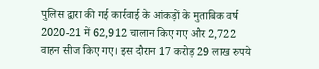पुलिस द्वारा की गई कार्रवाई के आंकड़ों के मुताबिक वर्ष 2020-21 में 62,912 चालान किए गए और 2,722 वाहन सीज किए गए। इस दौरान 17 करोड़ 29 लाख रुपये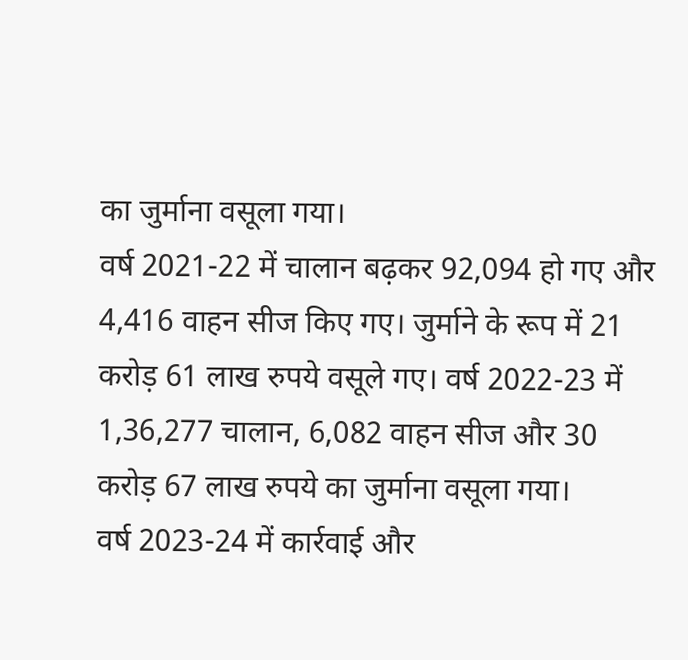का जुर्माना वसूला गया।
वर्ष 2021-22 में चालान बढ़कर 92,094 हो गए और 4,416 वाहन सीज किए गए। जुर्माने के रूप में 21 करोड़ 61 लाख रुपये वसूले गए। वर्ष 2022-23 में 1,36,277 चालान, 6,082 वाहन सीज और 30 करोड़ 67 लाख रुपये का जुर्माना वसूला गया।
वर्ष 2023-24 में कार्रवाई और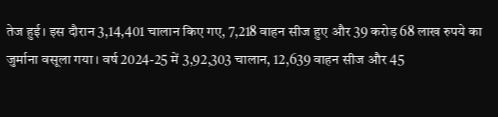तेज हुई। इस दौरान 3,14,401 चालान किए गए, 7,218 वाहन सीज हुए और 39 करोड़ 68 लाख रुपये का जुर्माना वसूला गया। वर्ष 2024-25 में 3,92,303 चालान, 12,639 वाहन सीज और 45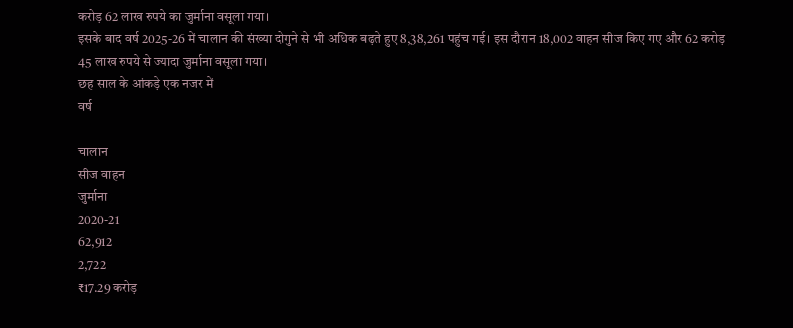करोड़ 62 लाख रुपये का जुर्माना वसूला गया।
इसके बाद वर्ष 2025-26 में चालान की संख्या दोगुने से भी अधिक बढ़ते हुए 8,38,261 पहुंच गई। इस दौरान 18,002 वाहन सीज किए गए और 62 करोड़ 45 लाख रुपये से ज्यादा जुर्माना वसूला गया।
छह साल के आंकड़े एक नजर में
वर्ष

चालान
सीज वाहन
जुर्माना
2020-21
62,912
2,722
₹17.29 करोड़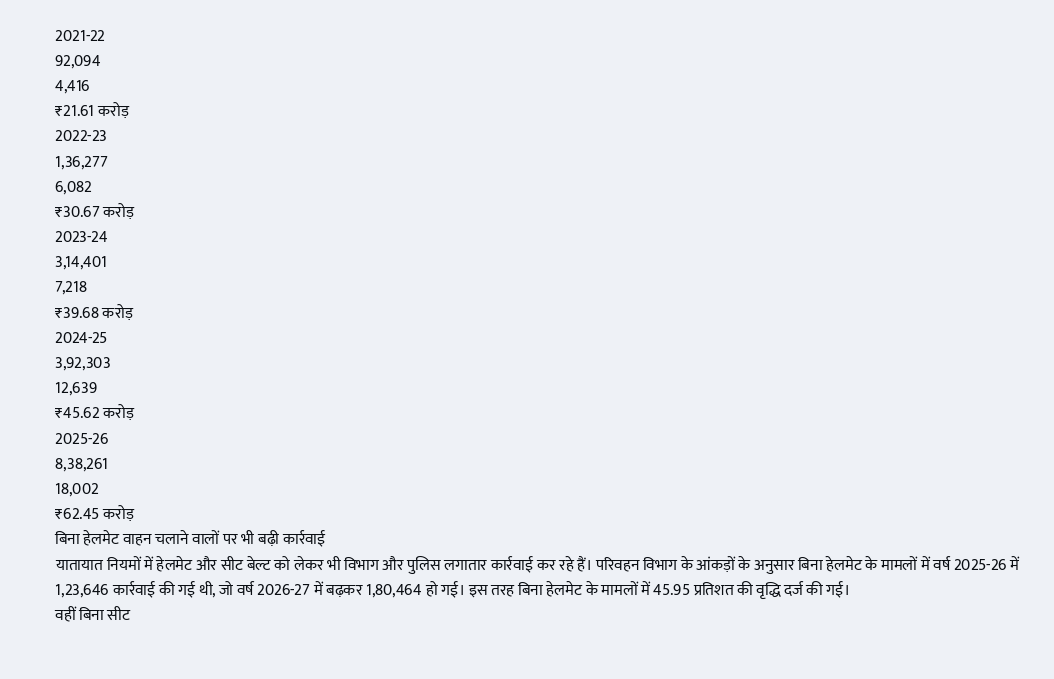2021-22
92,094
4,416
₹21.61 करोड़
2022-23
1,36,277
6,082
₹30.67 करोड़
2023-24
3,14,401
7,218
₹39.68 करोड़
2024-25
3,92,303
12,639
₹45.62 करोड़
2025-26
8,38,261
18,002
₹62.45 करोड़
बिना हेलमेट वाहन चलाने वालों पर भी बढ़ी कार्रवाई
यातायात नियमों में हेलमेट और सीट बेल्ट को लेकर भी विभाग और पुलिस लगातार कार्रवाई कर रहे हैं। परिवहन विभाग के आंकड़ों के अनुसार बिना हेलमेट के मामलों में वर्ष 2025-26 में 1,23,646 कार्रवाई की गई थी, जो वर्ष 2026-27 में बढ़कर 1,80,464 हो गई। इस तरह बिना हेलमेट के मामलों में 45.95 प्रतिशत की वृद्धि दर्ज की गई।
वहीं बिना सीट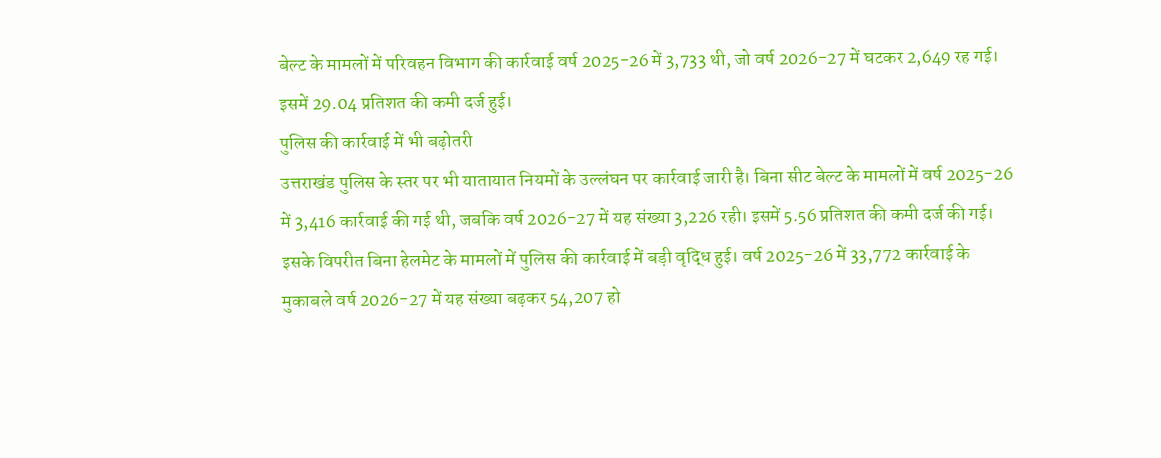बेल्ट के मामलों में परिवहन विभाग की कार्रवाई वर्ष 2025-26 में 3,733 थी, जो वर्ष 2026-27 में घटकर 2,649 रह गई। इसमें 29.04 प्रतिशत की कमी दर्ज हुई।
पुलिस की कार्रवाई में भी बढ़ोतरी
उत्तराखंड पुलिस के स्तर पर भी यातायात नियमों के उल्लंघन पर कार्रवाई जारी है। बिना सीट बेल्ट के मामलों में वर्ष 2025-26 में 3,416 कार्रवाई की गई थी, जबकि वर्ष 2026-27 में यह संख्या 3,226 रही। इसमें 5.56 प्रतिशत की कमी दर्ज की गई।
इसके विपरीत बिना हेलमेट के मामलों में पुलिस की कार्रवाई में बड़ी वृद्धि हुई। वर्ष 2025-26 में 33,772 कार्रवाई के मुकाबले वर्ष 2026-27 में यह संख्या बढ़कर 54,207 हो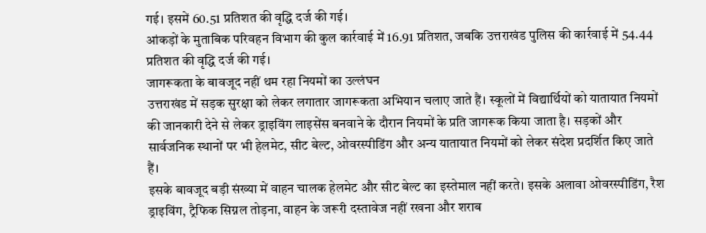गई। इसमें 60.51 प्रतिशत की वृद्धि दर्ज की गई।
आंकड़ों के मुताबिक परिवहन विभाग की कुल कार्रवाई में 16.91 प्रतिशत, जबकि उत्तराखंड पुलिस की कार्रवाई में 54.44 प्रतिशत की वृद्धि दर्ज की गई।
जागरूकता के बावजूद नहीं थम रहा नियमों का उल्लंघन
उत्तराखंड में सड़क सुरक्षा को लेकर लगातार जागरूकता अभियान चलाए जाते हैं। स्कूलों में विद्यार्थियों को यातायात नियमों की जानकारी देने से लेकर ड्राइविंग लाइसेंस बनवाने के दौरान नियमों के प्रति जागरूक किया जाता है। सड़कों और सार्वजनिक स्थानों पर भी हेलमेट, सीट बेल्ट, ओवरस्पीडिंग और अन्य यातायात नियमों को लेकर संदेश प्रदर्शित किए जाते हैं।
इसके बावजूद बड़ी संख्या में वाहन चालक हेलमेट और सीट बेल्ट का इस्तेमाल नहीं करते। इसके अलावा ओवरस्पीडिंग, रैश ड्राइविंग, ट्रैफिक सिग्नल तोड़ना, वाहन के जरूरी दस्तावेज नहीं रखना और शराब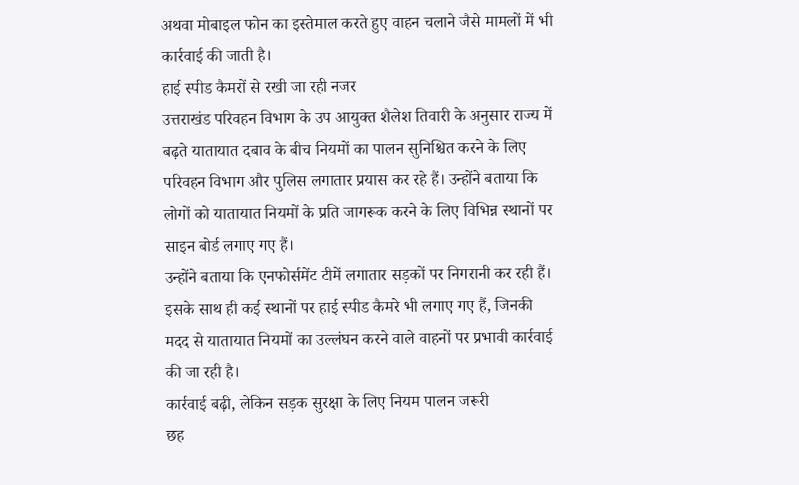अथवा मोबाइल फोन का इस्तेमाल करते हुए वाहन चलाने जैसे मामलों में भी कार्रवाई की जाती है।
हाई स्पीड कैमरों से रखी जा रही नजर
उत्तराखंड परिवहन विभाग के उप आयुक्त शैलेश तिवारी के अनुसार राज्य में बढ़ते यातायात दबाव के बीच नियमों का पालन सुनिश्चित करने के लिए परिवहन विभाग और पुलिस लगातार प्रयास कर रहे हैं। उन्होंने बताया कि लोगों को यातायात नियमों के प्रति जागरूक करने के लिए विभिन्न स्थानों पर साइन बोर्ड लगाए गए हैं।
उन्होंने बताया कि एनफोर्समेंट टीमें लगातार सड़कों पर निगरानी कर रही हैं। इसके साथ ही कई स्थानों पर हाई स्पीड कैमरे भी लगाए गए हैं, जिनकी मदद से यातायात नियमों का उल्लंघन करने वाले वाहनों पर प्रभावी कार्रवाई की जा रही है।
कार्रवाई बढ़ी, लेकिन सड़क सुरक्षा के लिए नियम पालन जरूरी
छह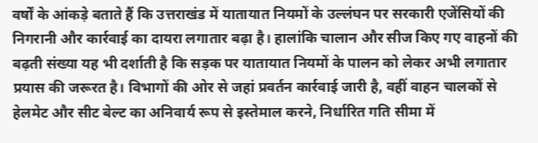वर्षों के आंकड़े बताते हैं कि उत्तराखंड में यातायात नियमों के उल्लंघन पर सरकारी एजेंसियों की निगरानी और कार्रवाई का दायरा लगातार बढ़ा है। हालांकि चालान और सीज किए गए वाहनों की बढ़ती संख्या यह भी दर्शाती है कि सड़क पर यातायात नियमों के पालन को लेकर अभी लगातार प्रयास की जरूरत है। विभागों की ओर से जहां प्रवर्तन कार्रवाई जारी है, वहीं वाहन चालकों से हेलमेट और सीट बेल्ट का अनिवार्य रूप से इस्तेमाल करने, निर्धारित गति सीमा में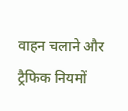वाहन चलाने और ट्रैफिक नियमों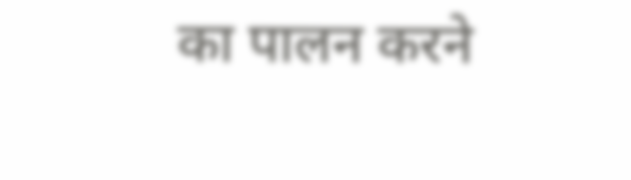का पालन करने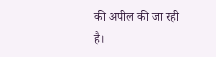की अपील की जा रही है।